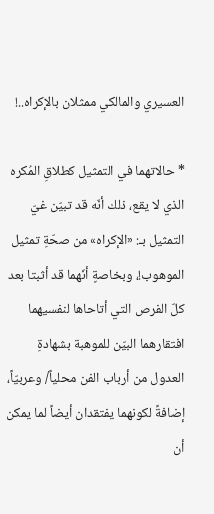العسيري والمالكي ممثلان بالإكراه..!

* حالاتهما في التمثيل كطلاقِ المُكره الذي لا يقع، ذلك أنّه قد تبيّن غيّ التمثيل بـ: «الإكراه» من صحّةِ تمثيل الموهوب!، وبخاصةٍ أنّهما قد أثبتا بعد كلّ الفرص التي أتاحاها لنفسيهما افتقارهما البيّن للموهبة بشهادةِ العدول من أرباب الفن محلياً/ وعربيّاً، إضافةً لكونهما يفتقدان أيضاً لما يمكن أن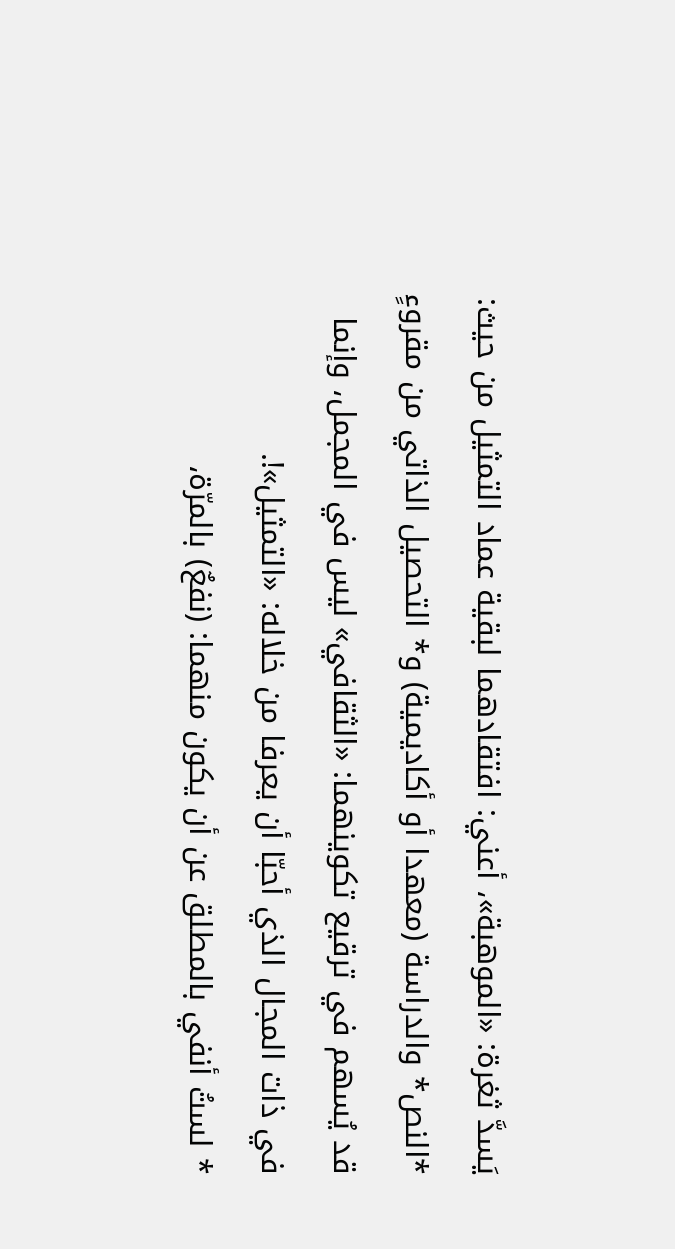يَسدَّ ثغرة: «الموهبة»، أعني: افتقادهما لبقية عماد التمثيل من حيث: *النص* والدراسة (معهدا أو أكاديمية) و* التحصيل الذاتي من مقروءٍ قد يُسهم في ترقيع تكوينهما: «الثقافي» ليس في المجمل، وإنما في ذات المجال الذي أحبّا أن يعرفا من خلاله: «التمثيل»!.
* لستُ أنفي بالمطلق عن أن يكون منهما: (نفعٌ) بالمرّة،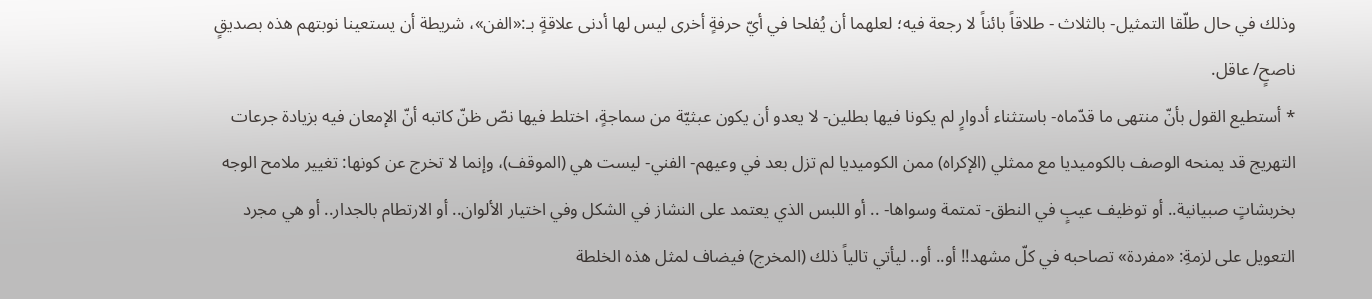وذلك في حال طلّقا التمثيل- بالثلاث - طلاقاً بائناً لا رجعة فيه؛ لعلهما أن يُفلحا في أيّ حرفةٍ أخرى ليس لها أدنى علاقةٍ بـ:«الفن»، شريطة أن يستعينا نوبتهم هذه بصديقٍ ناصحٍ/ عاقل.
* أستطيع القول بأنّ منتهى ما قدّماه- باستثناء أدوارٍ لم يكونا فيها بطلين- لا يعدو أن يكون عبثيّة من سماجةٍ، اختلط فيها نصّ ظنّ كاتبه أنّ الإمعان فيه بزيادة جرعات التهريج قد يمنحه الوصف بالكوميديا مع ممثلي (الإكراه) ممن الكوميديا لم تزل بعد في وعيهم- الفني- ليست هي (الموقف)، وإنما لا تخرج عن كونها: تغيير ملامح الوجه بخربشاتٍ صبيانية.. أو توظيف عيبٍ في النطق- تمتمة وسواها- .. أو اللبس الذي يعتمد على النشاز في الشكل وفي اختيار الألوان.. أو الارتطام بالجدار.. أو هي مجرد التعويل على لزمةِ: «مفردة» تصاحبه في كلّ مشهد!! أو.. أو.. ليأتي تالياً ذلك (المخرج) فيضاف لمثل هذه الخلطة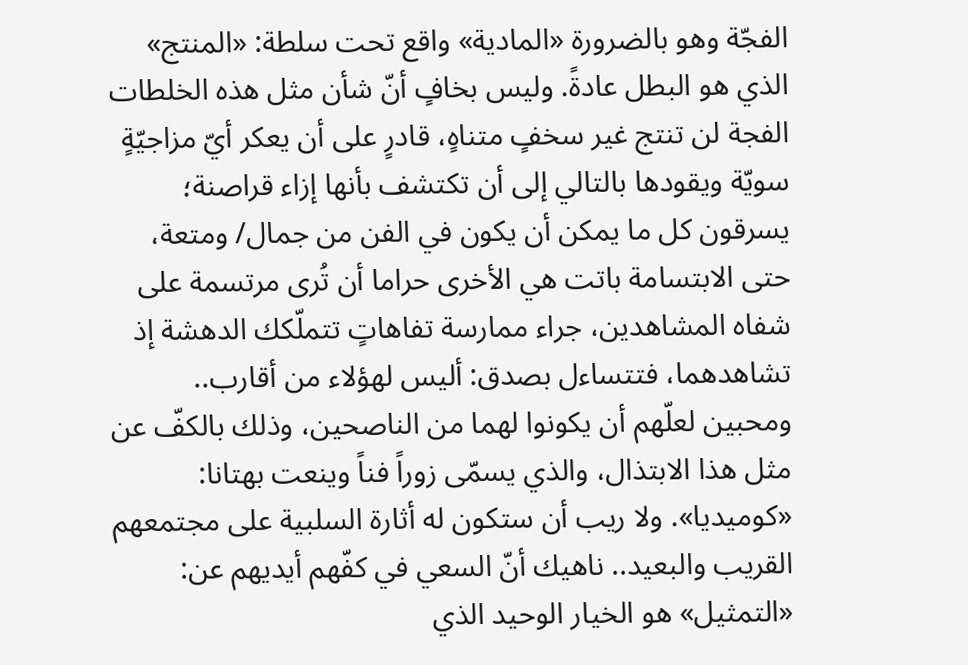الفجّة وهو بالضرورة «المادية» واقع تحت سلطة: «المنتج» الذي هو البطل عادةً. وليس بخافٍ أنّ شأن مثل هذه الخلطات الفجة لن تنتج غير سخفٍ متناهٍ، قادرٍ على أن يعكر أيّ مزاجيّةٍ سويّة ويقودها بالتالي إلى أن تكتشف بأنها إزاء قراصنة؛ يسرقون كل ما يمكن أن يكون في الفن من جمال/ ومتعة، حتى الابتسامة باتت هي الأخرى حراما أن تُرى مرتسمة على شفاه المشاهدين، جراء ممارسة تفاهاتٍ تتملّكك الدهشة إذ تشاهدهما، فتتساءل بصدق: أليس لهؤلاء من أقارب.. ومحبين لعلّهم أن يكونوا لهما من الناصحين، وذلك بالكفّ عن مثل هذا الابتذال، والذي يسمّى زوراً فناً وينعت بهتانا: «كوميديا». ولا ريب أن ستكون له أثارة السلبية على مجتمعهم القريب والبعيد.. ناهيك أنّ السعي في كفّهم أيديهم عن: «التمثيل» هو الخيار الوحيد الذي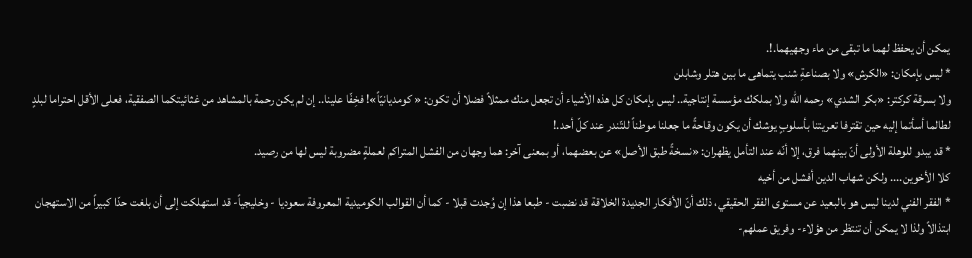يمكن أن يحفظ لهما ما تبقى من ماء وجهيهما.!.
* ليس بإمكان: «الكرش» ولا بصناعةِ شنب يتماهى ما بين هتلر وشابلن
ولا بسرقة كركتر: «بكر الشدي» رحمه الله ولا بملكك مؤسسة إنتاجية.. ليس بإمكان كل هذه الأشياء أن تجعل منك ممثلاً فضلا أن تكون: « كومديانيّاً»! فخِفّا علينا.. إن لم يكن رحمة بالمشاهد من غثائيتكما الصفقية، فعلى الأقل احتراما لبلدٍ لطالما أسأتما إليه حين تقترفا تعريتنا بأسلوبٍ يوشك أن يكون وقاحةً ما جعلنا موطناً للتّندر عند كلّ أحد.!
* قد يبدو للوهلة الأولى أنّ بينهما فرق، إلا أنّه عند التأمل يظهران: «نسخةً طبق الأصل» عن بعضهما، أو بمعنى آخر: هما وجهان من الفشل المتراكم لعملةٍ مضروبة ليس لها من رصيد.
كلا الأخوين.... ولكن شهاب الدين أفشل من أخيه
* الفقر الفني لدينا ليس هو بالبعيد عن مستوى الفقر الحقيقي، ذلك أنّ الأفكار الجديدة الخلاقة قد نضبت - طبعا هذا إن وُجدت قبلا - كما أن القوالب الكوميدية المعروفة سعوديا - وخليجياً- قد استهلكت إلى أن بلغت حدّا كبيراً من الاستهجان ابتذالاً ولذا لا يمكن أن تنتظر من هؤلاء- وفريق عملهم-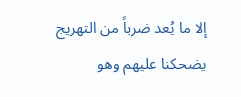إلا ما يُعد ضرباً من التهريج يضحكنا عليهم وهو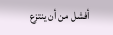أفشل من أن ينتزع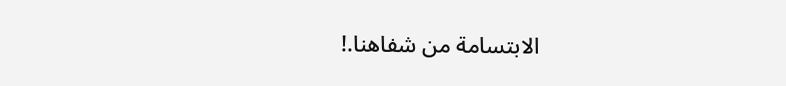الابتسامة من شفاهنا.!